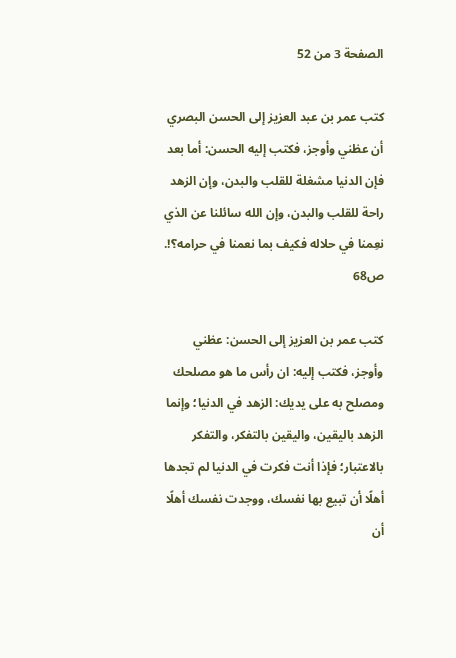الصفحة 3 من 52

كتب عمر بن عبد العزيز إلى الحسن البصري أن عظني وأوجز، فكتب إليه الحسن: أما بعد فإن الدنيا مشغلة للقلب والبدن، وإن الزهد راحة للقلب والبدن، وإن الله سائلنا عن الذي نعِمنا في حلاله فكيف بما نعمنا في حرامه؟!. ص68

كتب عمر بن العزيز إلى الحسن: عظني وأوجز، فكتب إليه: ان رأس ما هو مصلحك ومصلح به على يديك: الزهد في الدنيا؛ وإنما الزهد باليقين، واليقين بالتفكر، والتفكر بالاعتبار؛ فإذا أنت فكرت في الدنيا لم تجدها أهلًا أن تبيع بها نفسك، ووجدت نفسك أهلًا أن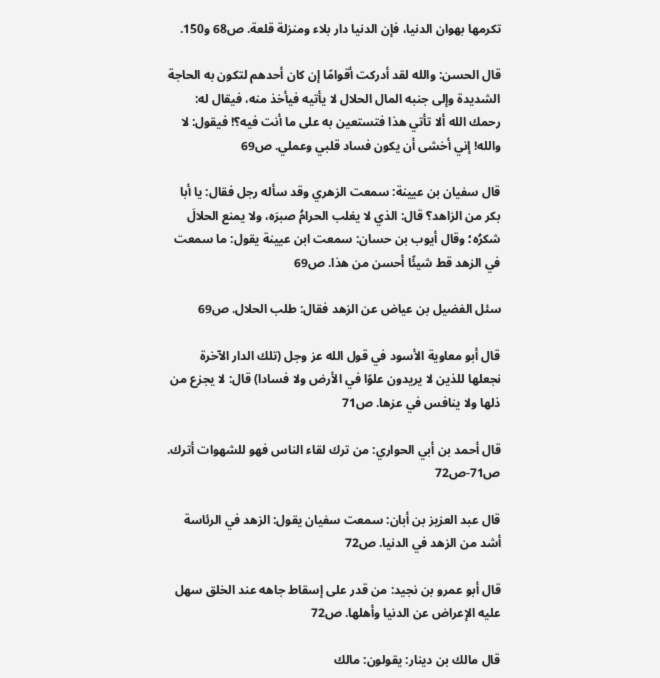تكرمها بهوان الدنيا، فإن الدنيا دار بلاء ومنزلة قلعة. ص68 و150.

قال الحسن: والله لقد أدركت أقوامًا إن كان أحدهم لتكون به الحاجة الشديدة وإلى جنبه المال الحلال لا يأتيه فيأخذ منه، فيقال له: رحمك الله ألا تأتي هذا فتستعين به على ما أنت فيه؟! فيقول: لا والله! إني أخشى أن يكون فساد قلبي وعملي. ص69

قال سفيان بن عيينة: سمعت الزهري وقد سأله رجل فقال: يا أبا بكر من الزاهد؟ قال: الذي لا يغلب الحرامُ صبرَه، ولا يمنع الحلالَ شكرُه؛ وقال أيوب بن حسان: سمعت ابن عيينة يقول: ما سمعت في الزهد قط شيئًا أحسن من هذا. ص69

سئل الفضيل بن عياض عن الزهد فقال: طلب الحلال. ص69

قال أبو معاوية الأسود في قول الله عز وجل (تلك الدار الآخرة نجعلها للذين لا يريدون علوًا في الأرض ولا فسادا) قال: لا يجزع من ذلها ولا ينافس في عزها. ص71

قال أحمد بن أبي الحواري: من ترك لقاء الناس فهو للشهوات أترك. ص71-ص72

قال عبد العزيز بن أبان: سمعت سفيان يقول: الزهد في الرئاسة أشد من الزهد في الدنيا. ص72

قال أبو عمرو بن نجيد: من قدر على إسقاط جاهه عند الخلق سهل عليه الإعراض عن الدنيا وأهلها. ص72

قال مالك بن دينار: يقولون: مالك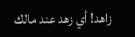زاهد! أي زهد عند مالك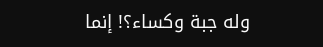وله جبة وكساء؟! إنما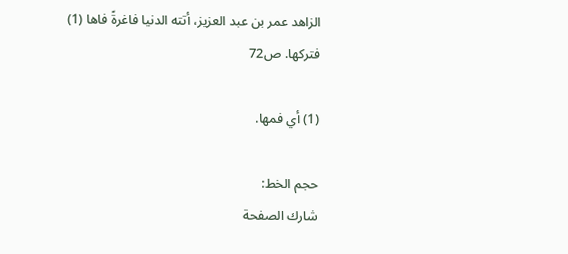الزاهد عمر بن عبد العزيز، أتته الدنيا فاغرةً فاها (1) فتركها. ص72

(1) أي فمها.

حجم الخط:
شارك الصفحة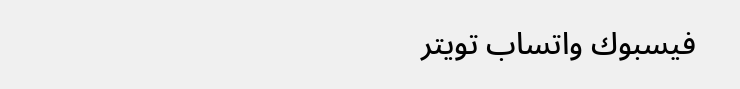فيسبوك واتساب تويتر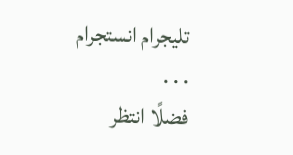تليجرام انستجرام
. . .
فضلًا انتظر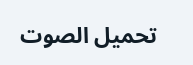تحميل الصوت